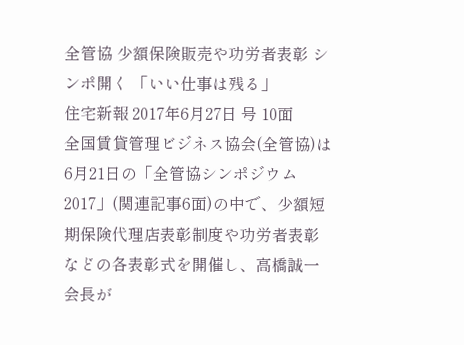全管協 少額保険販売や功労者表彰 シンポ開く 「いい仕事は残る」
住宅新報 2017年6月27日 号 10面
全国賃貸管理ビジネス協会(全管協)は6月21日の「全管協シンポジウム2017」(関連記事6面)の中で、少額短期保険代理店表彰制度や功労者表彰などの各表彰式を開催し、高橋誠一会長が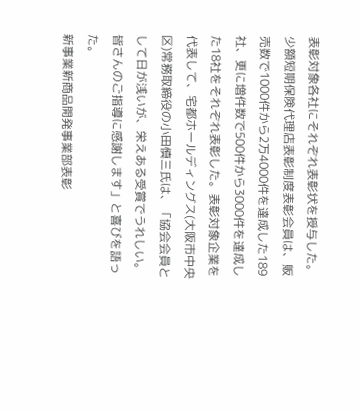表彰対象各社にそれぞれ表彰状を授与した。
少額短期保険代理店表彰制度表彰会員は、販売数で1000件から2万4000件を達成した189社、更に増件数で500件から3000件を達成した18社をそれぞれ表彰した。表彰対象企業を代表して、宅都ホールディングス(大阪市中央区)常務取締役の小田慎三氏は、「協会会員として日が浅いが、栄えある受賞でうれしい。皆さんのご指導に感謝します」と喜びを語った。
新事業新商品開発事業部表彰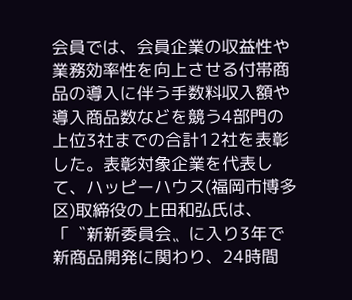会員では、会員企業の収益性や業務効率性を向上させる付帯商品の導入に伴う手数料収入額や導入商品数などを競う4部門の上位3社までの合計12社を表彰した。表彰対象企業を代表して、ハッピーハウス(福岡市博多区)取締役の上田和弘氏は、「〝新新委員会〟に入り3年で新商品開発に関わり、24時間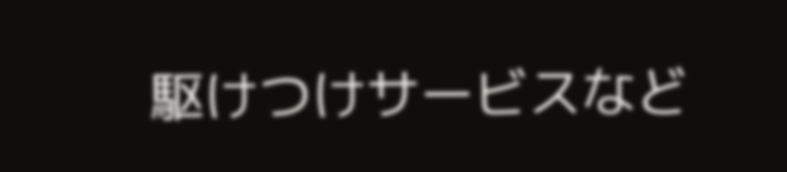駆けつけサービスなど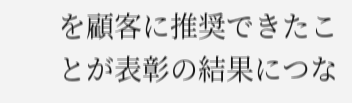を顧客に推奨できたことが表彰の結果につな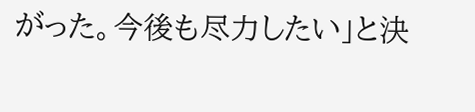がった。今後も尽力したい」と決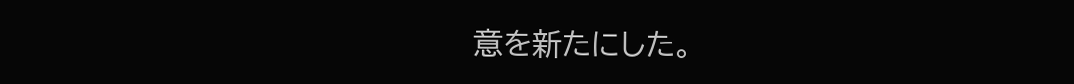意を新たにした。